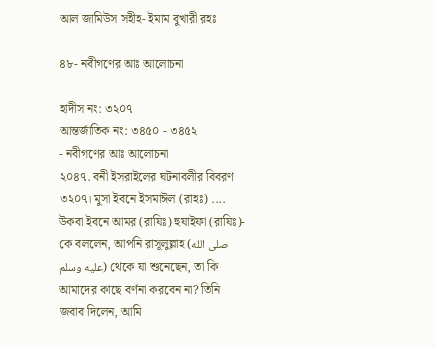আল জামিউস সহীহ- ইমাম বুখারী রহঃ

৪৮- নবীগণের আঃ আলোচনা

হাদীস নং: ৩২০৭
আন্তর্জাতিক নং: ৩৪৫০ - ৩৪৫২
- নবীগণের আঃ আলোচনা
২০৪৭. বনী ইসরাইলের ঘটনাবলীর বিবরণ
৩২০৭। মুসা ইবনে ইসমাঈল (রাহঃ) .... উকবা ইবনে আমর (রাযিঃ) হুযাইফা (রাযিঃ)- কে বললেন, আপনি রাসূলুল্লাহ (صلى الله عليه وسلم) থেকে যা শুনেছেন, তা কি আমাদের কাছে বর্ণনা করবেন না? তিনি জবাব দিলেন, আমি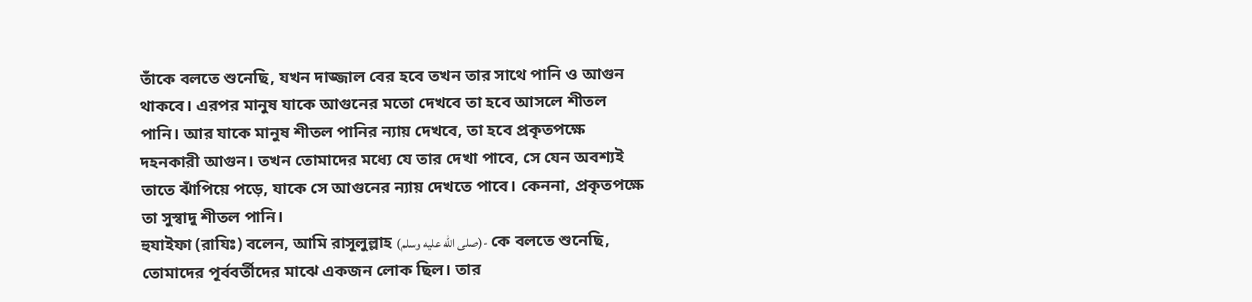তাঁকে বলতে শুনেছি, যখন দাজ্জাল বের হবে তখন তার সাথে পানি ও আগুন থাকবে। এরপর মানুষ যাকে আগুনের মতো দেখবে তা হবে আসলে শীতল পানি। আর যাকে মানুষ শীতল পানির ন্যায় দেখবে, তা হবে প্রকৃতপক্ষে দহনকারী আগুন। তখন তোমাদের মধ্যে যে তার দেখা পাবে, সে যেন অবশ্যই তাতে ঝাঁপিয়ে পড়ে, যাকে সে আগুনের ন্যায় দেখতে পাবে। কেননা, প্রকৃতপক্ষে তা সুস্বাদু শীতল পানি।
হুযাইফা (রাযিঃ) বলেন, আমি রাসূলুল্লাহ (صلى الله عليه وسلم)- কে বলতে শুনেছি, তোমাদের পূর্ববর্তীদের মাঝে একজন লোক ছিল। তার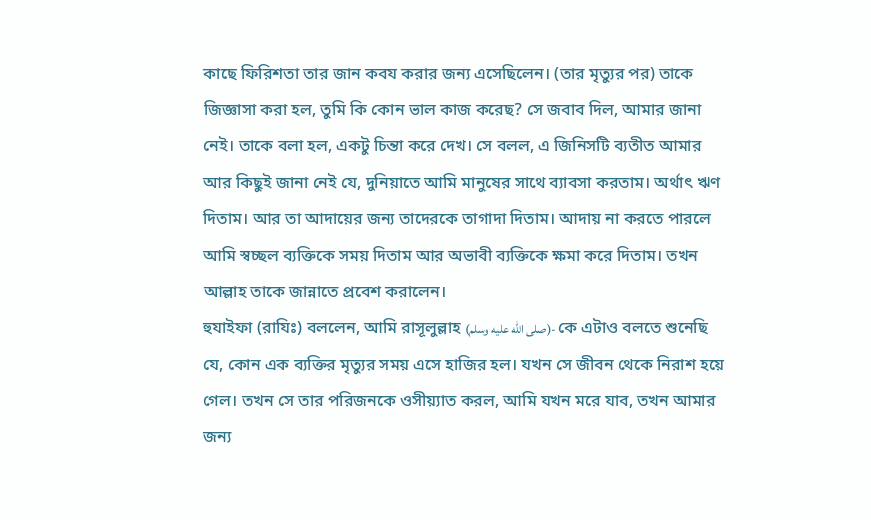কাছে ফিরিশতা তার জান কবয করার জন্য এসেছিলেন। (তার মৃত্যুর পর) তাকে জিজ্ঞাসা করা হল, তুমি কি কোন ভাল কাজ করেছ? সে জবাব দিল, আমার জানা নেই। তাকে বলা হল, একটু চিন্তা করে দেখ। সে বলল, এ জিনিসটি ব্যতীত আমার আর কিছুই জানা নেই যে, দুনিয়াতে আমি মানুষের সাথে ব্যাবসা করতাম। অর্থাৎ ঋণ দিতাম। আর তা আদায়ের জন্য তাদেরকে তাগাদা দিতাম। আদায় না করতে পারলে আমি স্বচ্ছল ব্যক্তিকে সময় দিতাম আর অভাবী ব্যক্তিকে ক্ষমা করে দিতাম। তখন আল্লাহ তাকে জান্নাতে প্রবেশ করালেন।
হুযাইফা (রাযিঃ) বললেন, আমি রাসূলুল্লাহ (صلى الله عليه وسلم)- কে এটাও বলতে শুনেছি যে, কোন এক ব্যক্তির মৃত্যুর সময় এসে হাজির হল। যখন সে জীবন থেকে নিরাশ হয়ে গেল। তখন সে তার পরিজনকে ওসীয়্যাত করল, আমি যখন মরে যাব, তখন আমার জন্য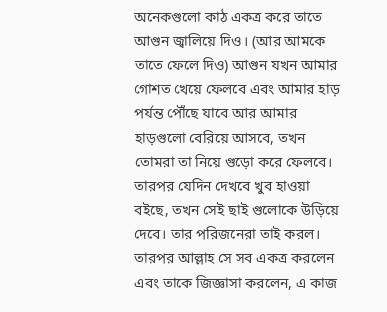অনেকগুলো কাঠ একত্র করে তাতে আগুন জ্বালিয়ে দিও। (আর আমকে তাতে ফেলে দিও) আগুন যখন আমার গোশত খেয়ে ফেলবে এবং আমার হাড় পর্যন্ত পৌঁছে যাবে আর আমার হাড়গুলো বেরিয়ে আসবে, তখন তোমরা তা নিয়ে গুড়ো করে ফেলবে। তারপর যেদিন দেখবে খুব হাওয়া বইছে, তখন সেই ছাই গুলোকে উড়িয়ে দেবে। তার পরিজনেরা তাই করল।
তারপর আল্লাহ সে সব একত্র করলেন এবং তাকে জিজ্ঞাসা করলেন, এ কাজ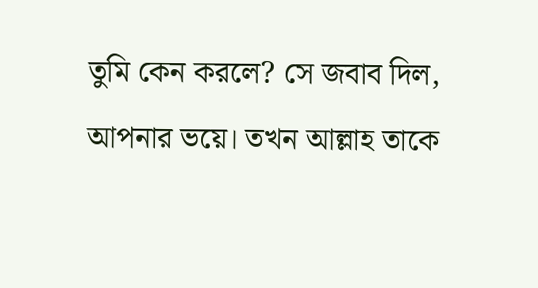তুমি কেন করলে? সে জবাব দিল, আপনার ভয়ে। তখন আল্লাহ তাকে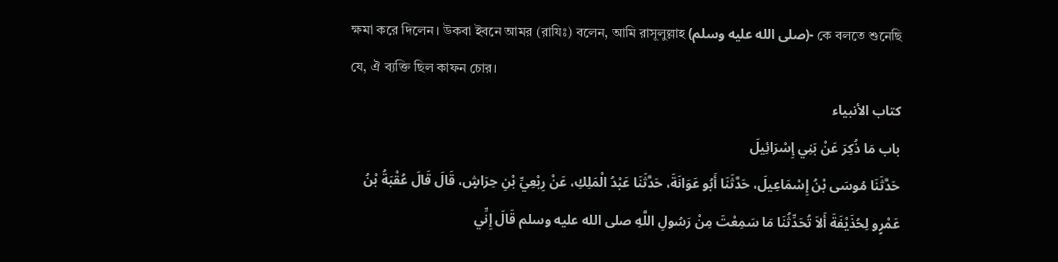ক্ষমা করে দিলেন। উকবা ইবনে আমর (রাযিঃ) বলেন, আমি রাসূলুল্লাহ (صلى الله عليه وسلم)- কে বলতে শুনেছি যে, ঐ ব্যক্তি ছিল কাফন চোর।
كتاب الأنبياء
باب مَا ذُكِرَ عَنْ بَنِي إِسْرَائِيلَ
حَدَّثَنَا مُوسَى بْنُ إِسْمَاعِيلَ، حَدَّثَنَا أَبُو عَوَانَةَ، حَدَّثَنَا عَبْدُ الْمَلِكِ، عَنْ رِبْعِيِّ بْنِ حِرَاشٍ، قَالَ قَالَ عُقْبَةُ بْنُ عَمْرٍو لِحُذَيْفَةَ أَلاَ تُحَدِّثُنَا مَا سَمِعْتَ مِنْ رَسُولِ اللَّهِ صلى الله عليه وسلم قَالَ إِنِّي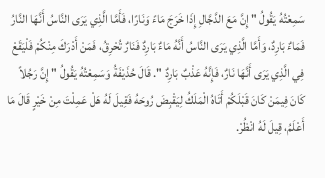سَمِعْتُهُ يَقُولُ " إِنَّ مَعَ الدَّجَّالِ إِذَا خَرَجَ مَاءً وَنَارًا، فَأَمَّا الَّذِي يَرَى النَّاسُ أَنَّهَا النَّارُ فَمَاءٌ بَارِدٌ، وَأَمَّا الَّذِي يَرَى النَّاسُ أَنَّهُ مَاءٌ بَارِدٌ فَنَارٌ تُحْرِقُ، فَمَنْ أَدْرَكَ مِنْكُمْ فَلْيَقَعْ فِي الَّذِي يَرَى أَنَّهَا نَارٌ، فَإِنَّهُ عَذْبٌ بَارِدٌ ". قَالَ حُذَيْفَةُ وَسَمِعْتُهُ يَقُولُ " إِنَّ رَجُلاً كَانَ فِيمَنْ كَانَ قَبْلَكُمْ أَتَاهُ الْمَلَكُ لِيَقْبِضَ رُوحَهُ فَقِيلَ لَهُ هَلْ عَمِلْتَ مِنْ خَيْرٍ قَالَ مَا أَعْلَمُ، قِيلَ لَهُ انْظُرْ.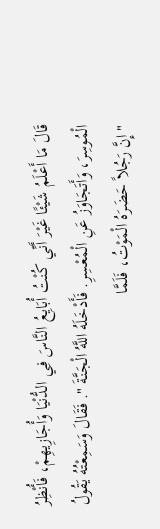قَالَ مَا أَعْلَمُ شَيْئًا غَيْرَ أَنِّي كُنْتُ أُبَايِعُ النَّاسَ فِي الدُّنْيَا وَأُجَازِيهِمْ، فَأُنْظِرُ الْمُوسِرَ، وَأَتَجَاوَزُ عَنِ الْمُعْسِرِ. فَأَدْخَلَهُ اللَّهُ الْجَنَّةَ ". فَقَالَ وَسَمِعْتُهُ يَقُولُ " إِنَّ رَجُلاً حَضَرَهُ الْمَوْتُ، فَلَمَّا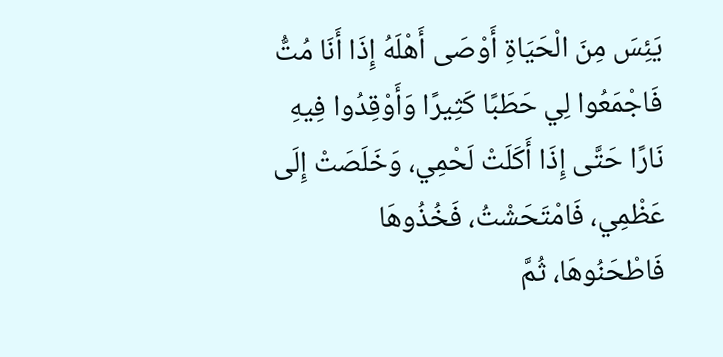يَئِسَ مِنَ الْحَيَاةِ أَوْصَى أَهْلَهُ إِذَا أَنَا مُتُّ فَاجْمَعُوا لِي حَطَبًا كَثِيرًا وَأَوْقِدُوا فِيهِ نَارًا حَتَّى إِذَا أَكَلَتْ لَحْمِي، وَخَلَصَتْ إِلَى عَظْمِي، فَامْتَحَشْتُ، فَخُذُوهَا فَاطْحَنُوهَا، ثُمَّ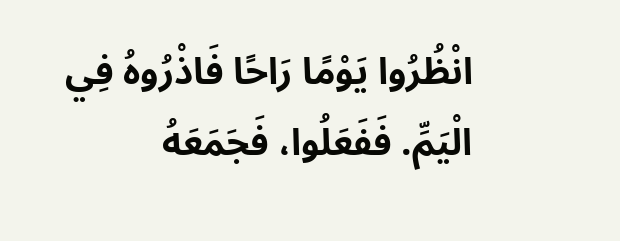انْظُرُوا يَوْمًا رَاحًا فَاذْرُوهُ فِي الْيَمِّ. فَفَعَلُوا، فَجَمَعَهُ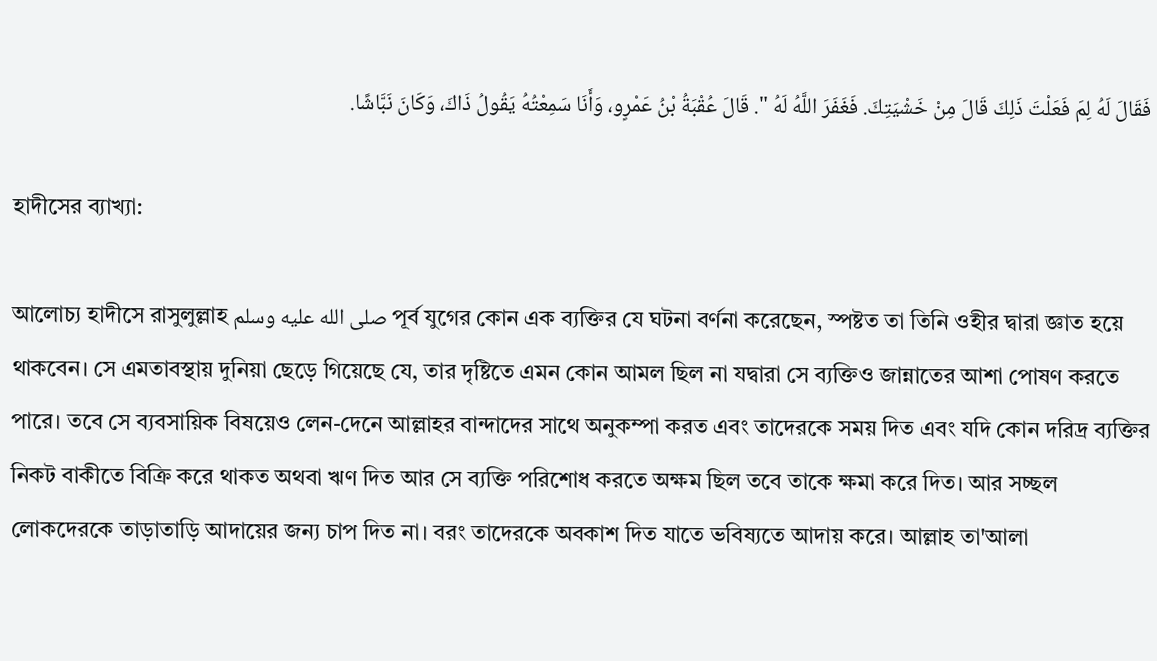فَقَالَ لَهُ لِمَ فَعَلْتَ ذَلِكَ قَالَ مِنْ خَشْيَتِكَ. فَغَفَرَ اللَّهُ لَهُ ". قَالَ عُقْبَةُ بْنُ عَمْرٍو، وَأَنَا سَمِعْتُهُ يَقُولُ ذَاكَ، وَكَانَ نَبَّاشًا.

হাদীসের ব্যাখ্যা:

আলোচ্য হাদীসে রাসুলুল্লাহ صلى الله عليه وسلم পূর্ব যুগের কোন এক ব্যক্তির যে ঘটনা বর্ণনা করেছেন, স্পষ্টত তা তিনি ওহীর দ্বারা জ্ঞাত হয়ে থাকবেন। সে এমতাবস্থায় দুনিয়া ছেড়ে গিয়েছে যে, তার দৃষ্টিতে এমন কোন আমল ছিল না যদ্বারা সে ব্যক্তিও জান্নাতের আশা পোষণ করতে পারে। তবে সে ব্যবসায়িক বিষয়েও লেন-দেনে আল্লাহর বান্দাদের সাথে অনুকম্পা করত এবং তাদেরকে সময় দিত এবং যদি কোন দরিদ্র ব্যক্তির নিকট বাকীতে বিক্রি করে থাকত অথবা ঋণ দিত আর সে ব্যক্তি পরিশোধ করতে অক্ষম ছিল তবে তাকে ক্ষমা করে দিত। আর সচ্ছল লোকদেরকে তাড়াতাড়ি আদায়ের জন্য চাপ দিত না। বরং তাদেরকে অবকাশ দিত যাতে ভবিষ্যতে আদায় করে। আল্লাহ তা'আলা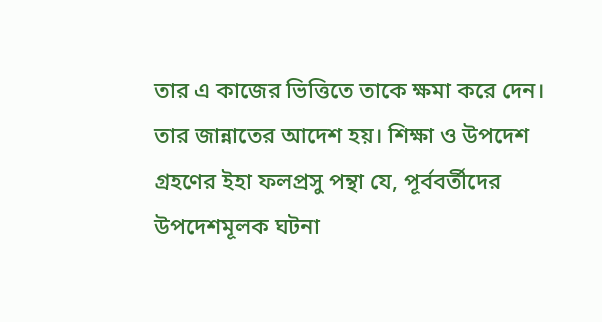তার এ কাজের ভিত্তিতে তাকে ক্ষমা করে দেন। তার জান্নাতের আদেশ হয়। শিক্ষা ও উপদেশ গ্রহণের ইহা ফলপ্রসু পন্থা যে, পূর্ববর্তীদের উপদেশমূলক ঘটনা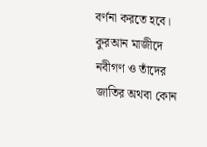বর্ণনা করতে হবে। কুরআন মাজীদে নবীগণ ও তাঁদের জাতির অথবা কোন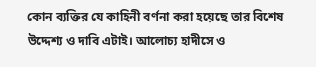কোন ব্যক্তির যে কাহিনী বর্ণনা করা হয়েছে তার বিশেষ উদ্দেশ্য ও দাবি এটাই। আলোচ্য হাদীসে ও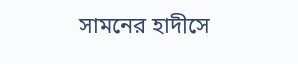সামনের হাদীসে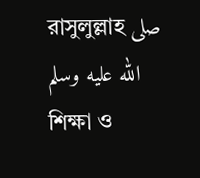রাসুলুল্লাহ صلى الله عليه وسلم শিক্ষা ও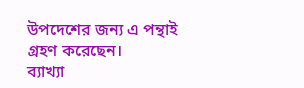উপদেশের জন্য এ পন্থাই গ্রহণ করেছেন।
ব্যাখ্যা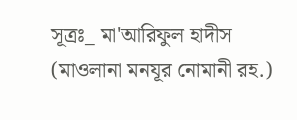সূত্রঃ_ মা'আরিফুল হাদীস (মাওলানা মনযূর নোমানী রহ.)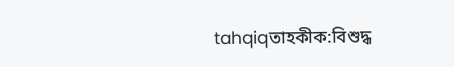tahqiqতাহকীক:বিশুদ্ধ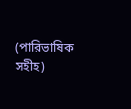(পারিভাষিক সহীহ)